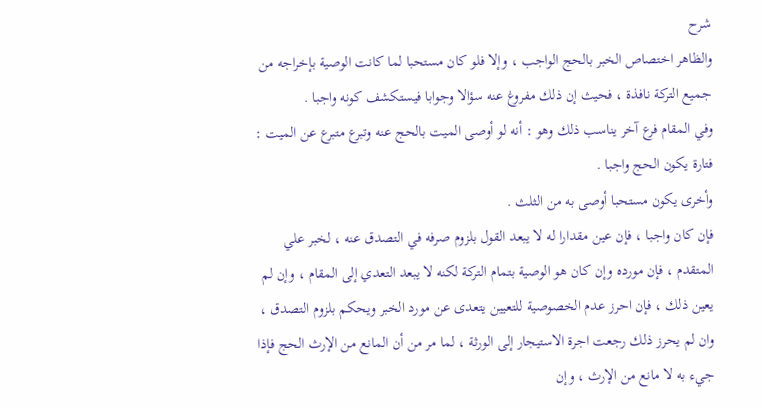شرح
والظاهر اختصاص الخبر بالحج الواجب ، وإلا فلو كان مستحبا لما كانت الوصية بإخراجه من جميع التركة نافذة ، فحيث إن ذلك مفروغ عنه سؤالا وجوابا فيستكشف كونه واجبا .
وفي المقام فرع آخر يناسب ذلك وهو : أنه لو أوصى الميت بالحج عنه وتبرع متبرع عن الميت :
فتارة يكون الحج واجبا .
وأخرى يكون مستحبا أوصى به من الثلث .
فإن كان واجبا ، فإن عين مقدارا له لا يبعد القول بلزوم صرفه في التصدق عنه ، لخبر علي المتقدم ، فإن مورده وإن كان هو الوصية بتمام التركة لكنه لا يبعد التعدي إلى المقام ، وإن لم يعين ذلك ، فإن احرز عدم الخصوصية للتعيين يتعدى عن مورد الخبر ويحكم بلزوم التصدق ، وان لم يحرز ذلك رجعت اجرة الاستيجار إلى الورثة ، لما مر من أن المانع من الإرث الحج فإذا جيء به لا مانع من الإرث ، وإن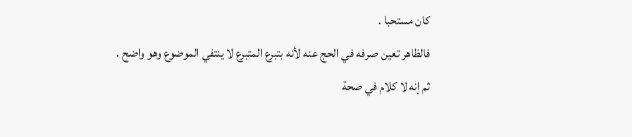كان مستحبا .
فالظاهر تعين صرفه في الحج عنه لأنه بتبرع المتبرع لا ينتفي الموضوع وهو واضح .
ثم إنه لا كلام في صحة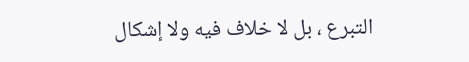التبرع ، بل لا خلاف فيه ولا إشكال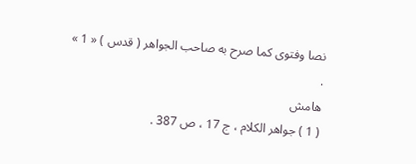نصا وفتوى كما صرح به صاحب الجواهر ( قدس ) « 1 » .
هامش
( 1 ) جواهر الكلام ، ج 17 ، ص 387 .